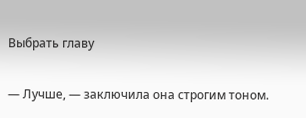Выбрать главу

— Лучше, — заключила она строгим тоном.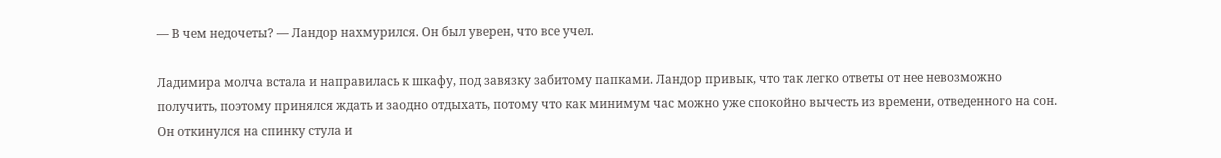— В чем недочеты? — Ландор нахмурился. Он был уверен, что все учел.

Ладимира молча встала и направилась к шкафу, под завязку забитому папками. Ландор привык, что так легко ответы от нее невозможно получить, поэтому принялся ждать и заодно отдыхать, потому что как минимум час можно уже спокойно вычесть из времени, отведенного на сон. Он откинулся на спинку стула и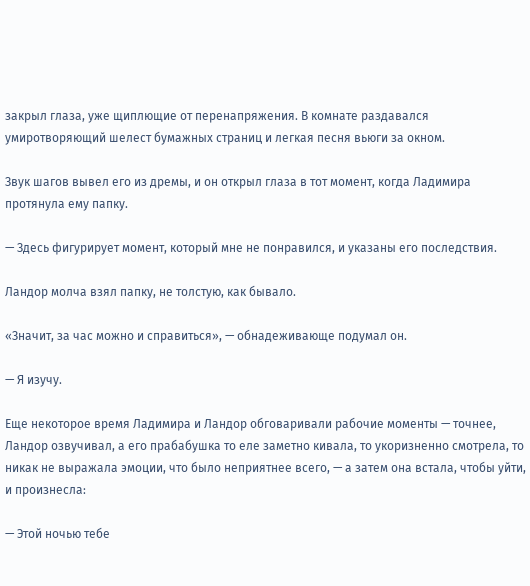закрыл глаза, уже щиплющие от перенапряжения. В комнате раздавался умиротворяющий шелест бумажных страниц и легкая песня вьюги за окном.

Звук шагов вывел его из дремы, и он открыл глаза в тот момент, когда Ладимира протянула ему папку.

— Здесь фигурирует момент, который мне не понравился, и указаны его последствия.

Ландор молча взял папку, не толстую, как бывало.

«Значит, за час можно и справиться», — обнадеживающе подумал он.

— Я изучу.

Еще некоторое время Ладимира и Ландор обговаривали рабочие моменты — точнее, Ландор озвучивал, а его прабабушка то еле заметно кивала, то укоризненно смотрела, то никак не выражала эмоции, что было неприятнее всего, — а затем она встала, чтобы уйти, и произнесла:

— Этой ночью тебе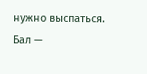нужно выспаться. Бал —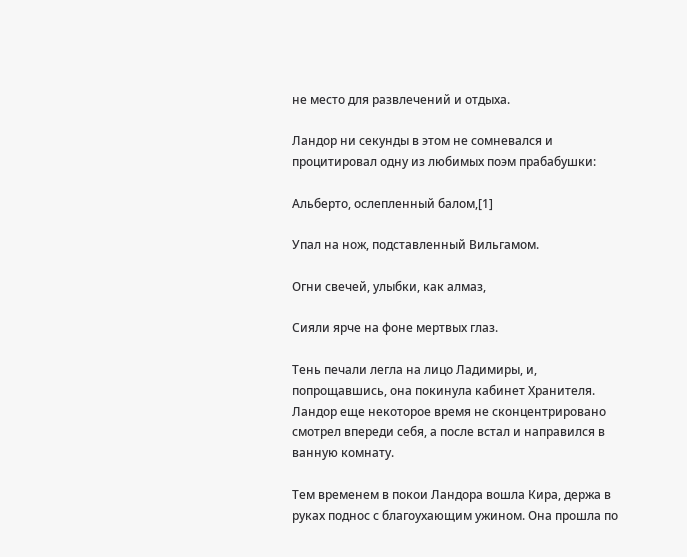не место для развлечений и отдыха.

Ландор ни секунды в этом не сомневался и процитировал одну из любимых поэм прабабушки:

Альберто, ослепленный балом,[1]

Упал на нож, подставленный Вильгамом.

Огни свечей, улыбки, как алмаз,

Сияли ярче на фоне мертвых глаз.

Тень печали легла на лицо Ладимиры, и, попрощавшись, она покинула кабинет Хранителя. Ландор еще некоторое время не сконцентрировано смотрел впереди себя, а после встал и направился в ванную комнату.

Тем временем в покои Ландора вошла Кира, держа в руках поднос с благоухающим ужином. Она прошла по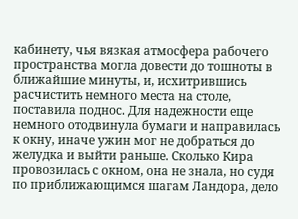кабинету, чья вязкая атмосфера рабочего пространства могла довести до тошноты в ближайшие минуты, и, исхитрившись расчистить немного места на столе, поставила поднос. Для надежности еще немного отодвинула бумаги и направилась к окну, иначе ужин мог не добраться до желудка и выйти раньше. Сколько Кира провозилась с окном, она не знала, но судя по приближающимся шагам Ландора, дело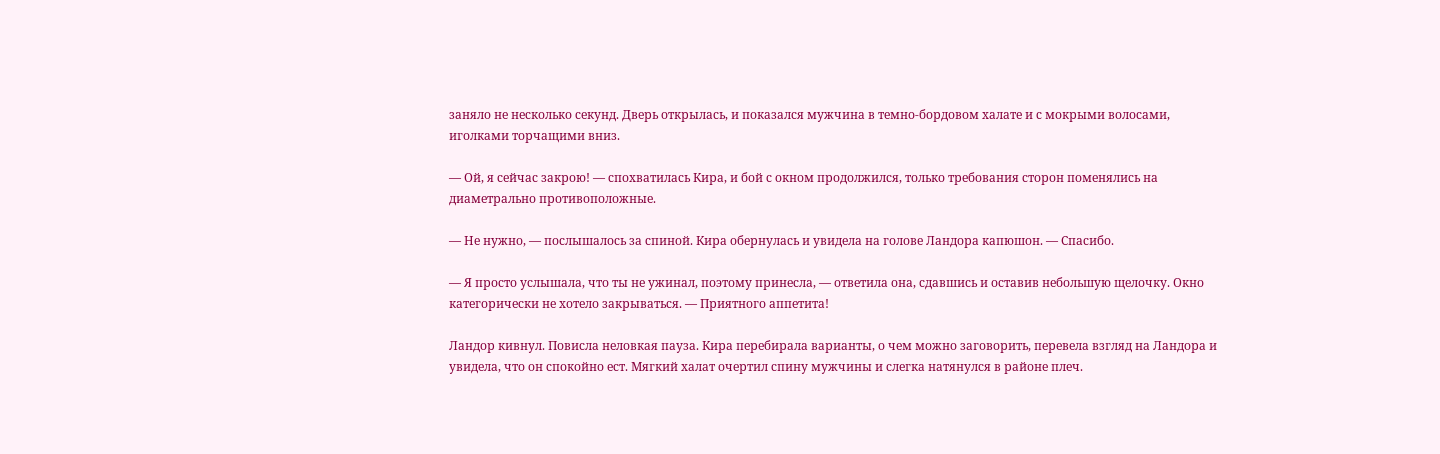заняло не несколько секунд. Дверь открылась, и показался мужчина в темно-бордовом халате и с мокрыми волосами, иголками торчащими вниз.

— Ой, я сейчас закрою! — спохватилась Кира, и бой с окном продолжился, только требования сторон поменялись на диаметрально противоположные.

— Не нужно, — послышалось за спиной. Кира обернулась и увидела на голове Ландора капюшон. — Спасибо.

— Я просто услышала, что ты не ужинал, поэтому принесла, — ответила она, сдавшись и оставив небольшую щелочку. Окно категорически не хотело закрываться. — Приятного аппетита!

Ландор кивнул. Повисла неловкая пауза. Кира перебирала варианты, о чем можно заговорить, перевела взгляд на Ландора и увидела, что он спокойно ест. Мягкий халат очертил спину мужчины и слегка натянулся в районе плеч.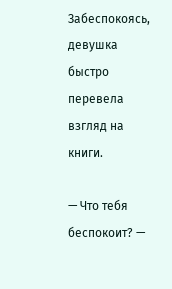Забеспокоясь, девушка быстро перевела взгляд на книги.

— Что тебя беспокоит? —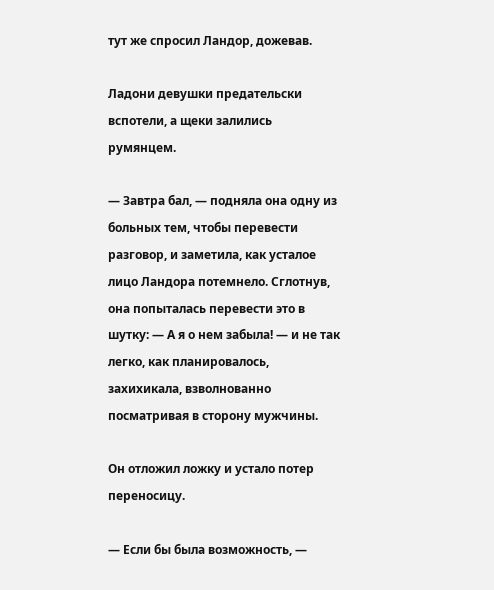тут же спросил Ландор, дожевав.

Ладони девушки предательски вспотели, а щеки залились румянцем.

— Завтра бал, — подняла она одну из больных тем, чтобы перевести разговор, и заметила, как усталое лицо Ландора потемнело. Сглотнув, она попыталась перевести это в шутку: — А я о нем забыла! — и не так легко, как планировалось, захихикала, взволнованно посматривая в сторону мужчины.

Он отложил ложку и устало потер переносицу.

— Если бы была возможность, —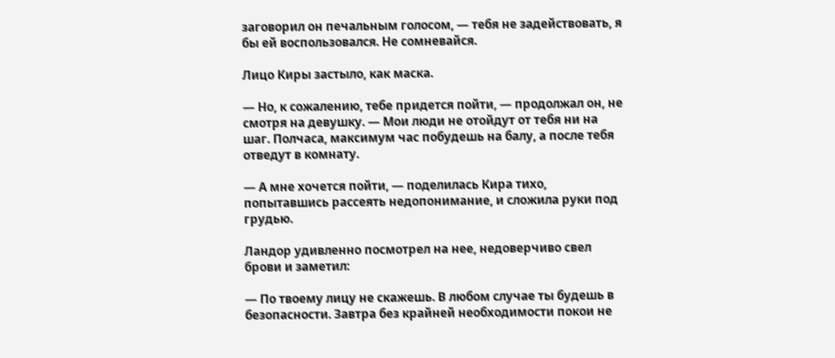заговорил он печальным голосом, — тебя не задействовать, я бы ей воспользовался. Не сомневайся.

Лицо Киры застыло, как маска.

— Но, к сожалению, тебе придется пойти, — продолжал он, не смотря на девушку. — Мои люди не отойдут от тебя ни на шаг. Полчаса, максимум час побудешь на балу, а после тебя отведут в комнату.

— А мне хочется пойти, — поделилась Кира тихо, попытавшись рассеять недопонимание, и сложила руки под грудью.

Ландор удивленно посмотрел на нее, недоверчиво свел брови и заметил:

— По твоему лицу не скажешь. В любом случае ты будешь в безопасности. Завтра без крайней необходимости покои не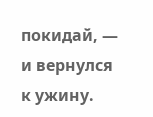покидай, — и вернулся к ужину.